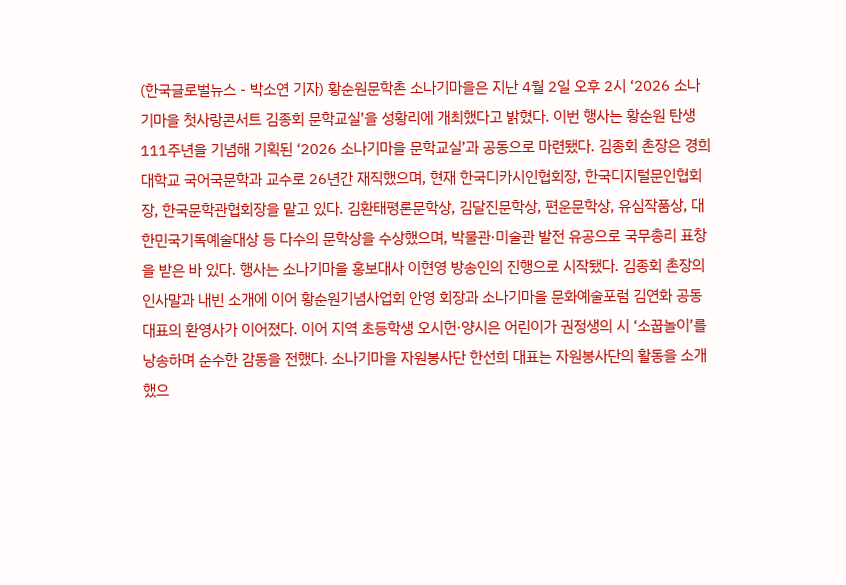(한국글로벌뉴스 - 박소연 기자) 황순원문학촌 소나기마을은 지난 4월 2일 오후 2시 ‘2026 소나기마을 첫사랑콘서트 김종회 문학교실’을 성황리에 개최했다고 밝혔다. 이번 행사는 황순원 탄생 111주년을 기념해 기획된 ‘2026 소나기마을 문학교실’과 공동으로 마련됐다. 김종회 촌장은 경희대학교 국어국문학과 교수로 26년간 재직했으며, 현재 한국디카시인협회장, 한국디지털문인협회장, 한국문학관협회장을 맡고 있다. 김환태평론문학상, 김달진문학상, 편운문학상, 유심작품상, 대한민국기독예술대상 등 다수의 문학상을 수상했으며, 박물관·미술관 발전 유공으로 국무총리 표창을 받은 바 있다. 행사는 소나기마을 홍보대사 이현영 방송인의 진행으로 시작됐다. 김종회 촌장의 인사말과 내빈 소개에 이어 황순원기념사업회 안영 회장과 소나기마을 문화예술포럼 김연화 공동대표의 환영사가 이어졌다. 이어 지역 초등학생 오시헌·양시은 어린이가 권정생의 시 ‘소꿉놀이’를 낭송하며 순수한 감동을 전했다. 소나기마을 자원봉사단 한선희 대표는 자원봉사단의 활동을 소개했으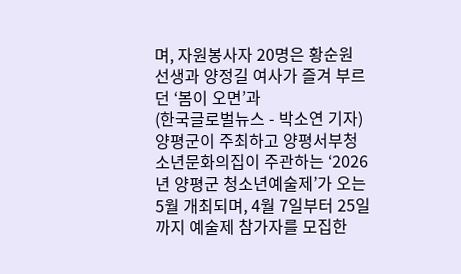며, 자원봉사자 20명은 황순원 선생과 양정길 여사가 즐겨 부르던 ‘봄이 오면’과
(한국글로벌뉴스 - 박소연 기자) 양평군이 주최하고 양평서부청소년문화의집이 주관하는 ‘2026년 양평군 청소년예술제’가 오는 5월 개최되며, 4월 7일부터 25일까지 예술제 참가자를 모집한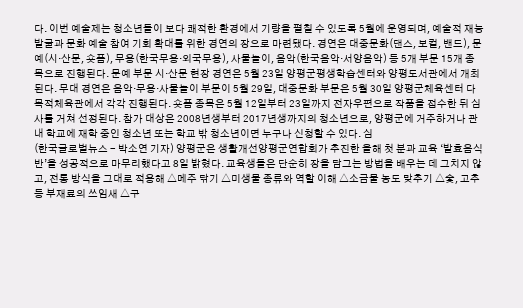다. 이번 예술제는 청소년들이 보다 쾌적한 환경에서 기량을 펼칠 수 있도록 5월에 운영되며, 예술적 재능 발굴과 문화 예술 참여 기회 확대를 위한 경연의 장으로 마련됐다. 경연은 대중문화(댄스, 보컬, 밴드), 문예(시·산문, 숏폼), 무용(한국무용·외국무용), 사물놀이, 음악(한국음악·서양음악) 등 5개 부문 15개 종목으로 진행된다. 문예 부문 시·산문 현장 경연은 5월 23일 양평군평생학습센터와 양평도서관에서 개최된다. 무대 경연은 음악·무용·사물놀이 부문이 5월 29일, 대중문화 부문은 5월 30일 양평군체육센터 다목적체육관에서 각각 진행된다. 숏폼 종목은 5월 12일부터 23일까지 전자우편으로 작품을 접수한 뒤 심사를 거쳐 선정된다. 참가 대상은 2008년생부터 2017년생까지의 청소년으로, 양평군에 거주하거나 관내 학교에 재학 중인 청소년 또는 학교 밖 청소년이면 누구나 신청할 수 있다. 심
(한국글로벌뉴스 - 박소연 기자) 양평군은 생활개선양평군연합회가 추진한 올해 첫 분과 교육 ‘발효음식반’을 성공적으로 마무리했다고 8일 밝혔다. 교육생들은 단순히 장을 담그는 방법을 배우는 데 그치지 않고, 전통 방식을 그대로 적용해 △메주 닦기 △미생물 종류와 역할 이해 △소금물 농도 맞추기 △숯, 고추 등 부재료의 쓰임새 △구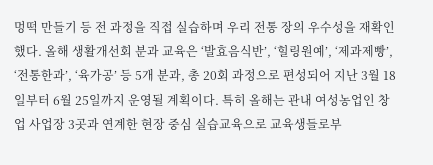멍떡 만들기 등 전 과정을 직접 실습하며 우리 전통 장의 우수성을 재확인했다. 올해 생활개선회 분과 교육은 ‘발효음식반’, ‘힐링원예’, ‘제과제빵’, ‘전통한과’, ‘육가공’ 등 5개 분과, 총 20회 과정으로 편성되어 지난 3월 18일부터 6월 25일까지 운영될 계획이다. 특히 올해는 관내 여성농업인 창업 사업장 3곳과 연계한 현장 중심 실습교육으로 교육생들로부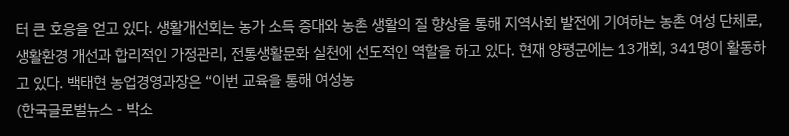터 큰 호응을 얻고 있다. 생활개선회는 농가 소득 증대와 농촌 생활의 질 향상을 통해 지역사회 발전에 기여하는 농촌 여성 단체로, 생활환경 개선과 합리적인 가정관리, 전통생활문화 실천에 선도적인 역할을 하고 있다. 현재 양평군에는 13개회, 341명이 활동하고 있다. 백태현 농업경영과장은 “이번 교육을 통해 여성농
(한국글로벌뉴스 - 박소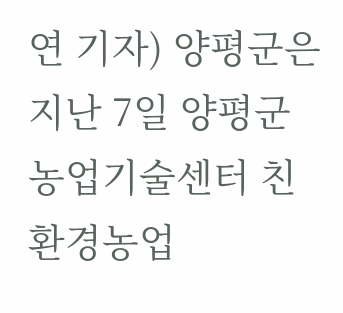연 기자) 양평군은 지난 7일 양평군농업기술센터 친환경농업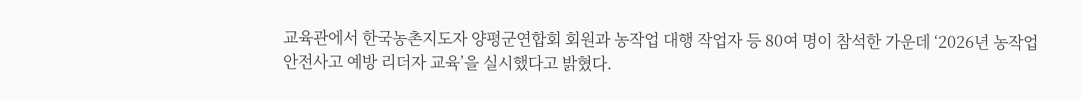교육관에서 한국농촌지도자 양평군연합회 회원과 농작업 대행 작업자 등 80여 명이 참석한 가운데 ‘2026년 농작업 안전사고 예방 리더자 교육’을 실시했다고 밝혔다.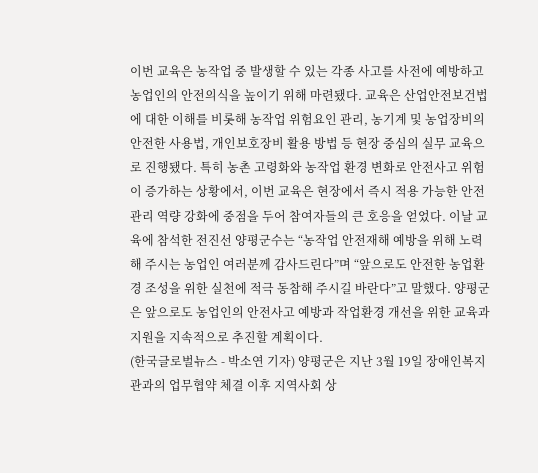이번 교육은 농작업 중 발생할 수 있는 각종 사고를 사전에 예방하고 농업인의 안전의식을 높이기 위해 마련됐다. 교육은 산업안전보건법에 대한 이해를 비롯해 농작업 위험요인 관리, 농기계 및 농업장비의 안전한 사용법, 개인보호장비 활용 방법 등 현장 중심의 실무 교육으로 진행됐다. 특히 농촌 고령화와 농작업 환경 변화로 안전사고 위험이 증가하는 상황에서, 이번 교육은 현장에서 즉시 적용 가능한 안전 관리 역량 강화에 중점을 두어 참여자들의 큰 호응을 얻었다. 이날 교육에 참석한 전진선 양평군수는 “농작업 안전재해 예방을 위해 노력해 주시는 농업인 여러분께 감사드린다”며 “앞으로도 안전한 농업환경 조성을 위한 실천에 적극 동참해 주시길 바란다”고 말했다. 양평군은 앞으로도 농업인의 안전사고 예방과 작업환경 개선을 위한 교육과 지원을 지속적으로 추진할 계획이다.
(한국글로벌뉴스 - 박소연 기자) 양평군은 지난 3월 19일 장애인복지관과의 업무협약 체결 이후 지역사회 상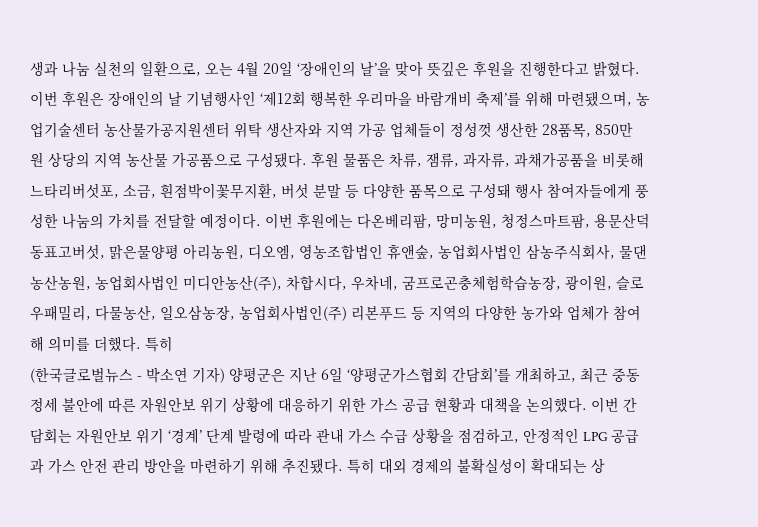생과 나눔 실천의 일환으로, 오는 4월 20일 ‘장애인의 날’을 맞아 뜻깊은 후원을 진행한다고 밝혔다. 이번 후원은 장애인의 날 기념행사인 ‘제12회 행복한 우리마을 바람개비 축제’를 위해 마련됐으며, 농업기술센터 농산물가공지원센터 위탁 생산자와 지역 가공 업체들이 정성껏 생산한 28품목, 850만 원 상당의 지역 농산물 가공품으로 구성됐다. 후원 물품은 차류, 잼류, 과자류, 과채가공품을 비롯해 느타리버섯포, 소금, 흰점박이꽃무지환, 버섯 분말 등 다양한 품목으로 구성돼 행사 참여자들에게 풍성한 나눔의 가치를 전달할 예정이다. 이번 후원에는 다온베리팜, 망미농원, 청정스마트팜, 용문산덕동표고버섯, 맑은물양평 아리농원, 디오엠, 영농조합법인 휴앤숲, 농업회사법인 삼농주식회사, 물댄농산농원, 농업회사법인 미디안농산(주), 차합시다, 우차네, 굼프로곤충체험학습농장, 광이원, 슬로우패밀리, 다물농산, 일오삼농장, 농업회사법인(주) 리본푸드 등 지역의 다양한 농가와 업체가 참여해 의미를 더했다. 특히
(한국글로벌뉴스 - 박소연 기자) 양평군은 지난 6일 ‘양평군가스협회 간담회’를 개최하고, 최근 중동 정세 불안에 따른 자원안보 위기 상황에 대응하기 위한 가스 공급 현황과 대책을 논의했다. 이번 간담회는 자원안보 위기 ‘경계’ 단계 발령에 따라 관내 가스 수급 상황을 점검하고, 안정적인 LPG 공급과 가스 안전 관리 방안을 마련하기 위해 추진됐다. 특히 대외 경제의 불확실성이 확대되는 상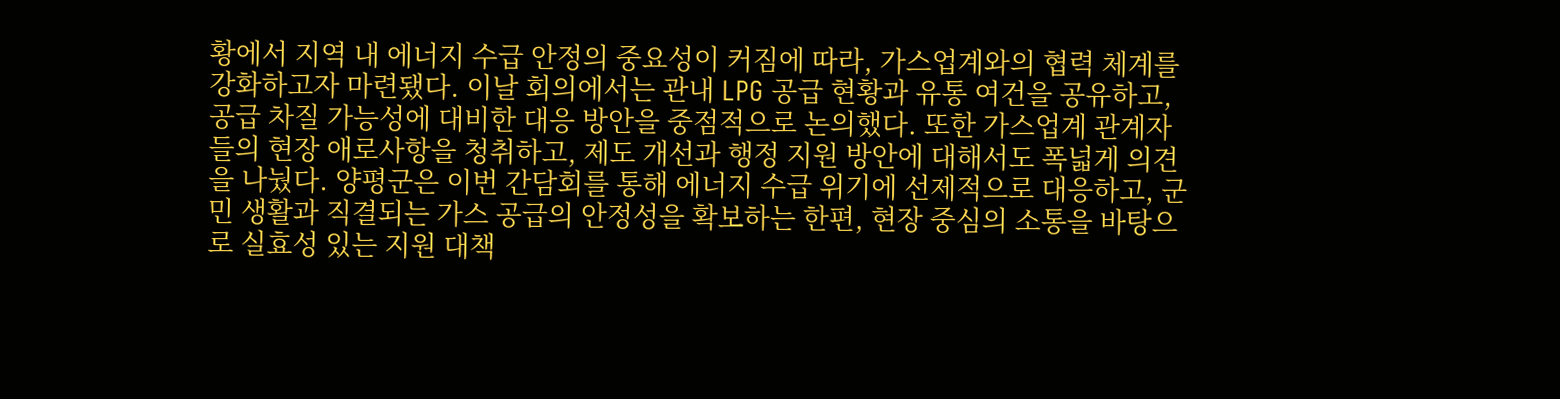황에서 지역 내 에너지 수급 안정의 중요성이 커짐에 따라, 가스업계와의 협력 체계를 강화하고자 마련됐다. 이날 회의에서는 관내 LPG 공급 현황과 유통 여건을 공유하고, 공급 차질 가능성에 대비한 대응 방안을 중점적으로 논의했다. 또한 가스업계 관계자들의 현장 애로사항을 청취하고, 제도 개선과 행정 지원 방안에 대해서도 폭넓게 의견을 나눴다. 양평군은 이번 간담회를 통해 에너지 수급 위기에 선제적으로 대응하고, 군민 생활과 직결되는 가스 공급의 안정성을 확보하는 한편, 현장 중심의 소통을 바탕으로 실효성 있는 지원 대책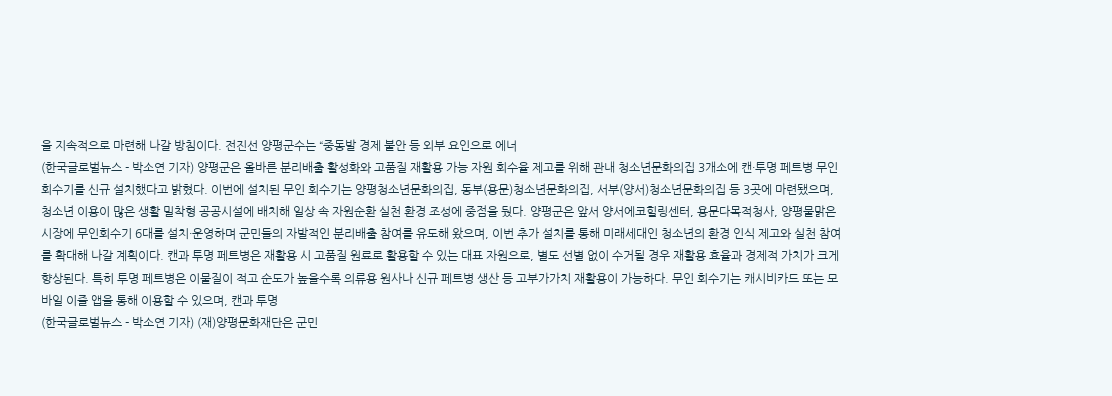을 지속적으로 마련해 나갈 방침이다. 전진선 양평군수는 “중동발 경제 불안 등 외부 요인으로 에너
(한국글로벌뉴스 - 박소연 기자) 양평군은 올바른 분리배출 활성화와 고품질 재활용 가능 자원 회수율 제고를 위해 관내 청소년문화의집 3개소에 캔·투명 페트병 무인 회수기를 신규 설치했다고 밝혔다. 이번에 설치된 무인 회수기는 양평청소년문화의집, 동부(용문)청소년문화의집, 서부(양서)청소년문화의집 등 3곳에 마련됐으며, 청소년 이용이 많은 생활 밀착형 공공시설에 배치해 일상 속 자원순환 실천 환경 조성에 중점을 뒀다. 양평군은 앞서 양서에코힐링센터, 용문다목적청사, 양평물맑은시장에 무인회수기 6대를 설치·운영하며 군민들의 자발적인 분리배출 참여를 유도해 왔으며, 이번 추가 설치를 통해 미래세대인 청소년의 환경 인식 제고와 실천 참여를 확대해 나갈 계획이다. 캔과 투명 페트병은 재활용 시 고품질 원료로 활용할 수 있는 대표 자원으로, 별도 선별 없이 수거될 경우 재활용 효율과 경제적 가치가 크게 향상된다. 특히 투명 페트병은 이물질이 적고 순도가 높을수록 의류용 원사나 신규 페트병 생산 등 고부가가치 재활용이 가능하다. 무인 회수기는 캐시비카드 또는 모바일 이즐 앱을 통해 이용할 수 있으며, 캔과 투명
(한국글로벌뉴스 - 박소연 기자) (재)양평문화재단은 군민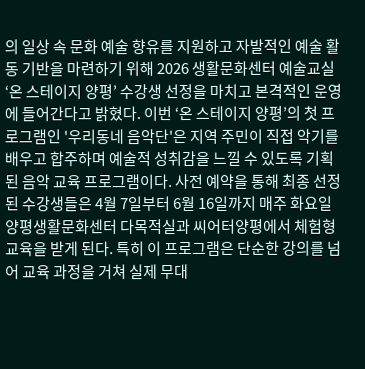의 일상 속 문화 예술 향유를 지원하고 자발적인 예술 활동 기반을 마련하기 위해 2026 생활문화센터 예술교실 ‘온 스테이지 양평’ 수강생 선정을 마치고 본격적인 운영에 들어간다고 밝혔다. 이번 ‘온 스테이지 양평’의 첫 프로그램인 '우리동네 음악단'은 지역 주민이 직접 악기를 배우고 합주하며 예술적 성취감을 느낄 수 있도록 기획된 음악 교육 프로그램이다. 사전 예약을 통해 최종 선정된 수강생들은 4월 7일부터 6월 16일까지 매주 화요일 양평생활문화센터 다목적실과 씨어터양평에서 체험형 교육을 받게 된다. 특히 이 프로그램은 단순한 강의를 넘어 교육 과정을 거쳐 실제 무대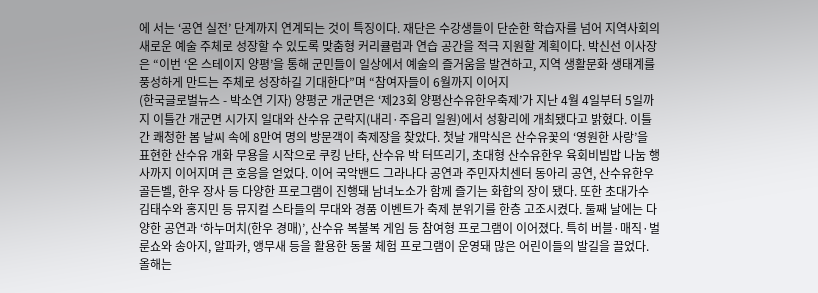에 서는 ‘공연 실전’ 단계까지 연계되는 것이 특징이다. 재단은 수강생들이 단순한 학습자를 넘어 지역사회의 새로운 예술 주체로 성장할 수 있도록 맞춤형 커리큘럼과 연습 공간을 적극 지원할 계획이다. 박신선 이사장은 “이번 ‘온 스테이지 양평’을 통해 군민들이 일상에서 예술의 즐거움을 발견하고, 지역 생활문화 생태계를 풍성하게 만드는 주체로 성장하길 기대한다”며 “참여자들이 6월까지 이어지
(한국글로벌뉴스 - 박소연 기자) 양평군 개군면은 ‘제23회 양평산수유한우축제’가 지난 4월 4일부터 5일까지 이틀간 개군면 시가지 일대와 산수유 군락지(내리·주읍리 일원)에서 성황리에 개최됐다고 밝혔다. 이틀간 쾌청한 봄 날씨 속에 8만여 명의 방문객이 축제장을 찾았다. 첫날 개막식은 산수유꽃의 ‘영원한 사랑’을 표현한 산수유 개화 무용을 시작으로 쿠킹 난타, 산수유 박 터뜨리기, 초대형 산수유한우 육회비빔밥 나눔 행사까지 이어지며 큰 호응을 얻었다. 이어 국악밴드 그라나다 공연과 주민자치센터 동아리 공연, 산수유한우 골든벨, 한우 장사 등 다양한 프로그램이 진행돼 남녀노소가 함께 즐기는 화합의 장이 됐다. 또한 초대가수 김태수와 홍지민 등 뮤지컬 스타들의 무대와 경품 이벤트가 축제 분위기를 한층 고조시켰다. 둘째 날에는 다양한 공연과 ‘하누머치(한우 경매)’, 산수유 복불복 게임 등 참여형 프로그램이 이어졌다. 특히 버블·매직·벌룬쇼와 송아지, 알파카, 앵무새 등을 활용한 동물 체험 프로그램이 운영돼 많은 어린이들의 발길을 끌었다. 올해는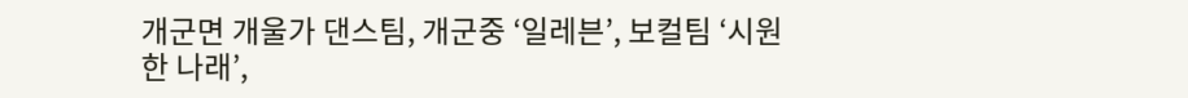개군면 개울가 댄스팀, 개군중 ‘일레븐’, 보컬팀 ‘시원한 나래’,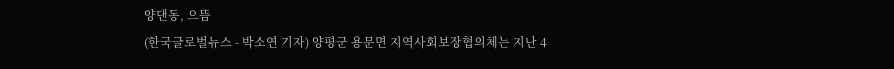양댄동, 으뜸
(한국글로벌뉴스 - 박소연 기자) 양평군 용문면 지역사회보장협의체는 지난 4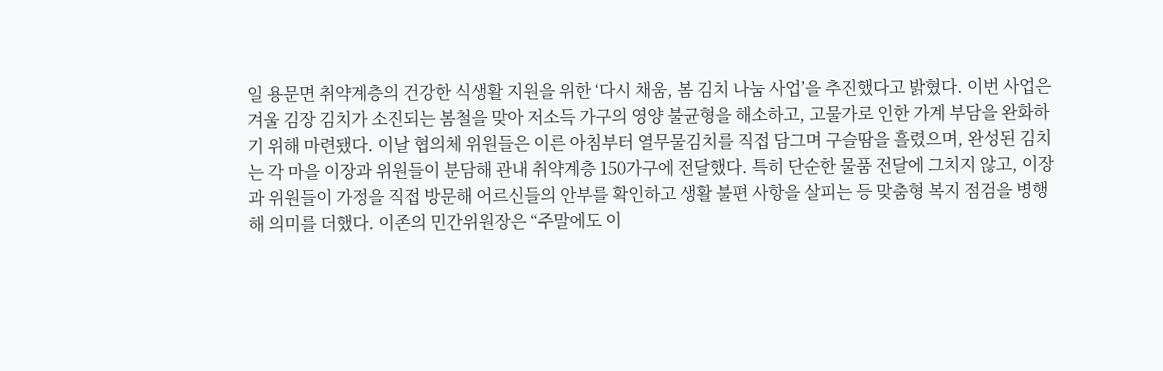일 용문면 취약계층의 건강한 식생활 지원을 위한 ‘다시 채움, 봄 김치 나눔 사업’을 추진했다고 밝혔다. 이번 사업은 겨울 김장 김치가 소진되는 봄철을 맞아 저소득 가구의 영양 불균형을 해소하고, 고물가로 인한 가계 부담을 완화하기 위해 마련됐다. 이날 협의체 위원들은 이른 아침부터 열무물김치를 직접 담그며 구슬땀을 흘렸으며, 완성된 김치는 각 마을 이장과 위원들이 분담해 관내 취약계층 150가구에 전달했다. 특히 단순한 물품 전달에 그치지 않고, 이장과 위원들이 가정을 직접 방문해 어르신들의 안부를 확인하고 생활 불편 사항을 살피는 등 맞춤형 복지 점검을 병행해 의미를 더했다. 이존의 민간위원장은 “주말에도 이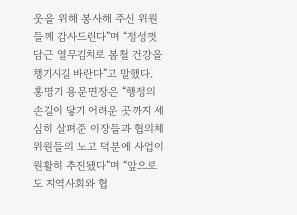웃을 위해 봉사해 주신 위원들께 감사드린다”며 “정성껏 담근 열무김치로 봄철 건강을 챙기시길 바란다”고 말했다. 홍명기 용문면장은 “행정의 손길이 닿기 어려운 곳까지 세심히 살펴준 이장들과 협의체 위원들의 노고 덕분에 사업이 원활히 추진됐다”며 “앞으로도 지역사회와 협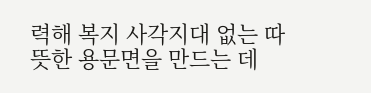력해 복지 사각지대 없는 따뜻한 용문면을 만드는 데